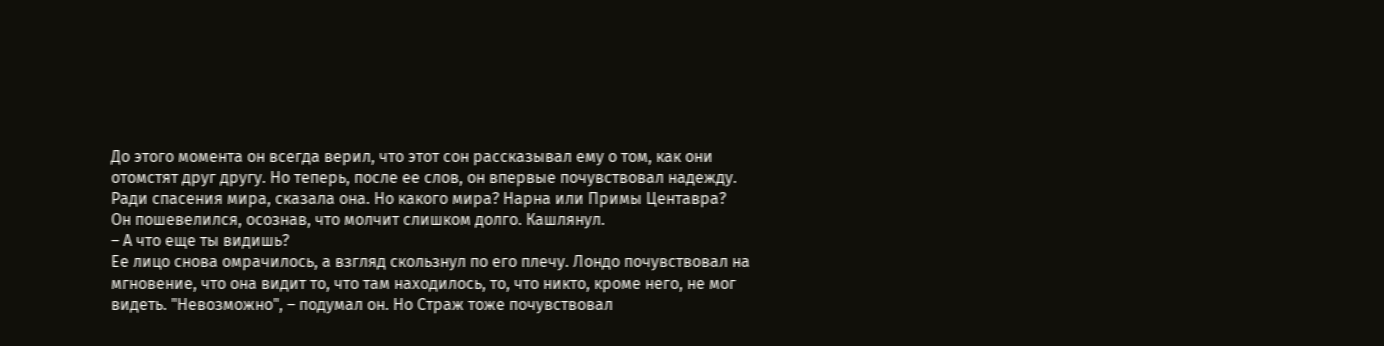До этого момента он всегда верил, что этот сон рассказывал ему о том, как они отомстят друг другу. Но теперь, после ее слов, он впервые почувствовал надежду. Ради спасения мира, сказала она. Но какого мира? Нарна или Примы Центавра?
Он пошевелился, осознав, что молчит слишком долго. Кашлянул.
– А что еще ты видишь?
Ее лицо снова омрачилось, а взгляд скользнул по его плечу. Лондо почувствовал на мгновение, что она видит то, что там находилось, то, что никто, кроме него, не мог видеть. "Невозможно", – подумал он. Но Страж тоже почувствовал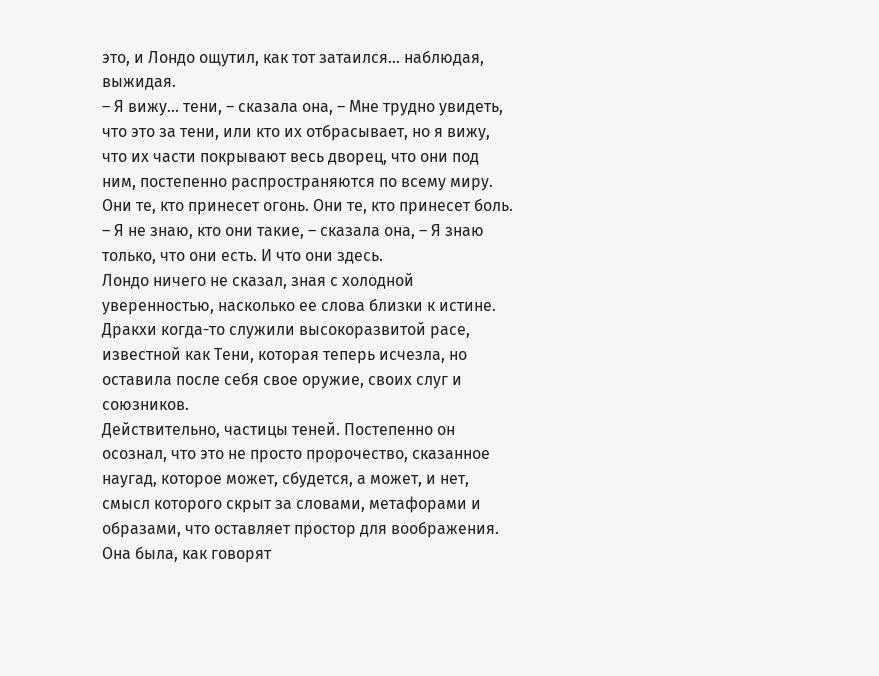это, и Лондо ощутил, как тот затаился… наблюдая, выжидая.
– Я вижу… тени, – сказала она, – Мне трудно увидеть, что это за тени, или кто их отбрасывает, но я вижу, что их части покрывают весь дворец, что они под ним, постепенно распространяются по всему миру. Они те, кто принесет огонь. Они те, кто принесет боль.
– Я не знаю, кто они такие, – сказала она, – Я знаю только, что они есть. И что они здесь.
Лондо ничего не сказал, зная с холодной уверенностью, насколько ее слова близки к истине. Дракхи когда-то служили высокоразвитой расе, известной как Тени, которая теперь исчезла, но оставила после себя свое оружие, своих слуг и союзников.
Действительно, частицы теней. Постепенно он осознал, что это не просто пророчество, сказанное наугад, которое может, сбудется, а может, и нет, смысл которого скрыт за словами, метафорами и образами, что оставляет простор для воображения. Она была, как говорят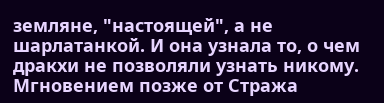земляне, "настоящей", а не шарлатанкой. И она узнала то, о чем дракхи не позволяли узнать никому.
Мгновением позже от Стража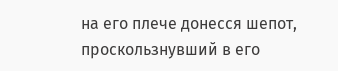на его плече донесся шепот, проскользнувший в его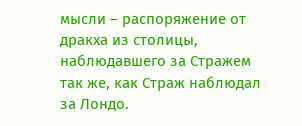мысли – распоряжение от дракха из столицы, наблюдавшего за Стражем так же, как Страж наблюдал за Лондо.